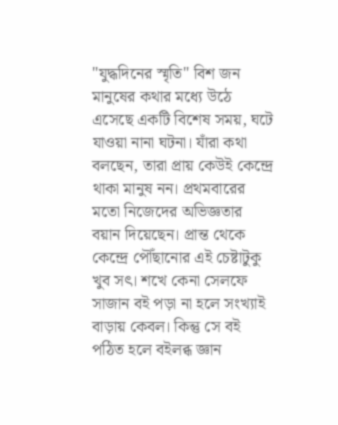"যুদ্ধদিনের স্মৃতি" বিশ জন মানুষের কথার মধ্যে উঠে এসেছে একটি বিশেষ সময়, ঘটে যাওয়া নানা ঘটনা। যাঁরা কথা বলছেন, তারা প্রায় কেউই কেন্দ্রে থাকা মানুষ নন। প্রথমবারের মতো নিজেদের অভিজ্ঞতার বয়ান দিয়েছেন। প্রান্ত থেকে কেন্দ্রে পৌঁছানোর এই চেষ্টাটুকু খুব সৎ। শখে কেনা সেলফে সাজান বই পড়া না হলে সংখ্যাই বাড়ায় কেবল। কিন্তু সে বই পঠিত হলে বইলব্ধ জ্ঞান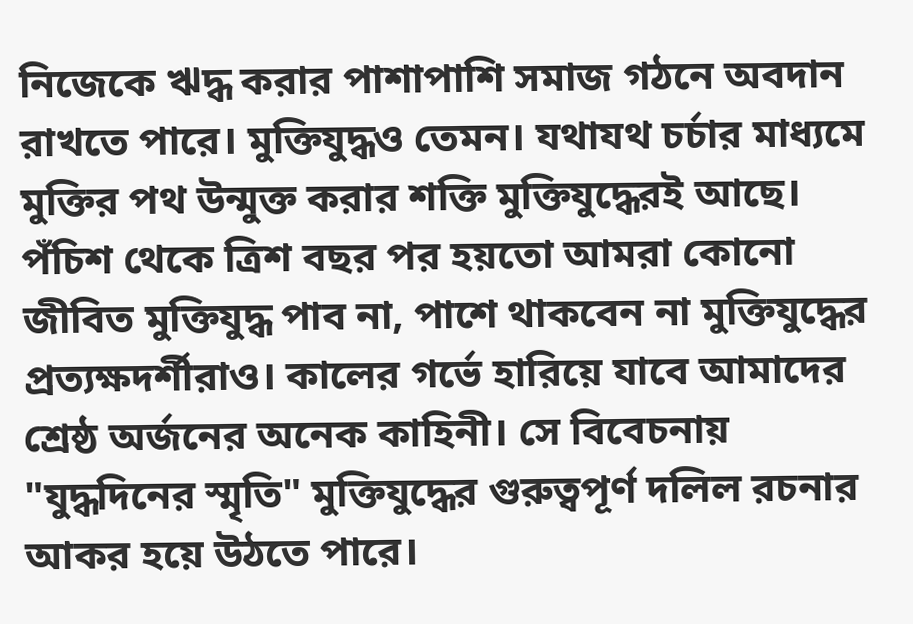নিজেকে ঋদ্ধ করার পাশাপাশি সমাজ গঠনে অবদান রাখতে পারে। মুক্তিযুদ্ধও তেমন। যথাযথ চর্চার মাধ্যমে মুক্তির পথ উন্মুক্ত করার শক্তি মুক্তিযুদ্ধেরই আছে। পঁচিশ থেকে ত্রিশ বছর পর হয়তো আমরা কোনো জীবিত মুক্তিযুদ্ধ পাব না, পাশে থাকবেন না মুক্তিযুদ্ধের প্রত্যক্ষদর্শীরাও। কালের গর্ভে হারিয়ে যাবে আমাদের শ্রেষ্ঠ অর্জনের অনেক কাহিনী। সে বিবেচনায় "যুদ্ধদিনের স্মৃতি" মুক্তিযুদ্ধের গুরুত্বপূর্ণ দলিল রচনার আকর হয়ে উঠতে পারে।